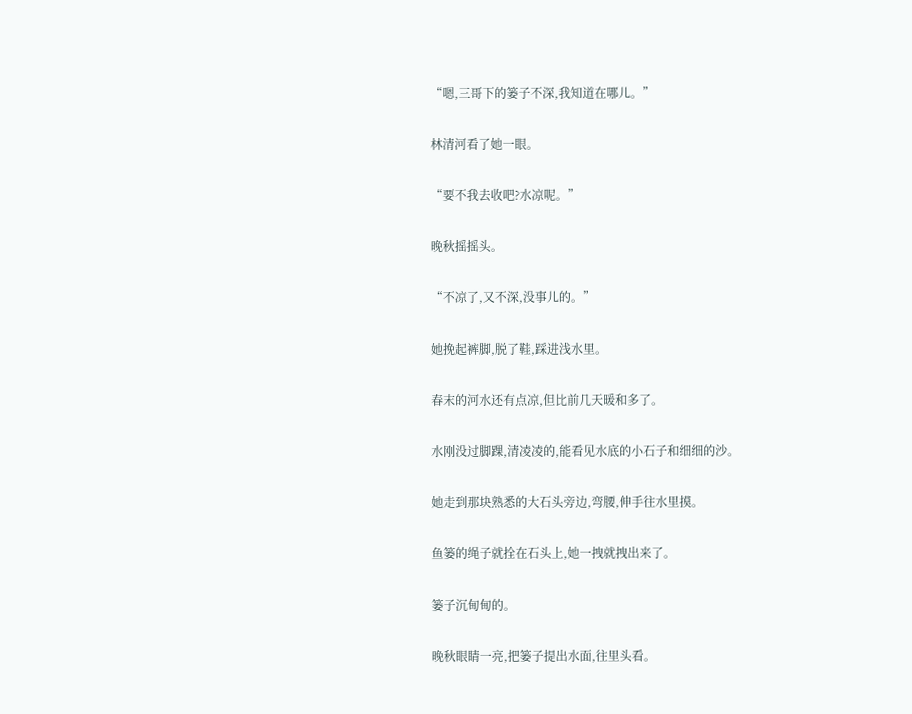“嗯,三哥下的篓子不深,我知道在哪儿。”

林清河看了她一眼。

“要不我去收吧?水凉呢。”

晚秋摇摇头。

“不凉了,又不深,没事儿的。”

她挽起裤脚,脱了鞋,踩进浅水里。

春末的河水还有点凉,但比前几天暖和多了。

水刚没过脚踝,清凌凌的,能看见水底的小石子和细细的沙。

她走到那块熟悉的大石头旁边,弯腰,伸手往水里摸。

鱼篓的绳子就拴在石头上,她一拽就拽出来了。

篓子沉甸甸的。

晚秋眼睛一亮,把篓子提出水面,往里头看。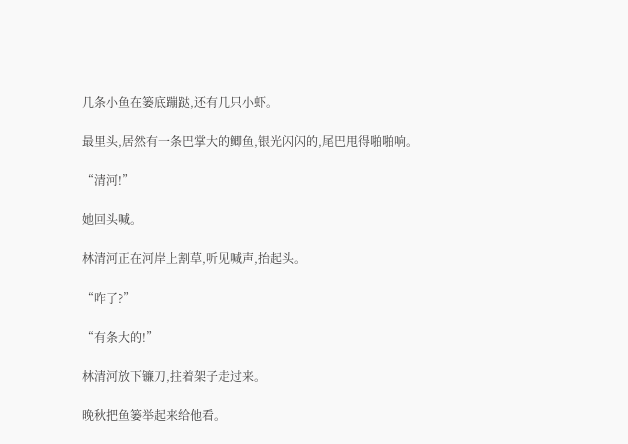几条小鱼在篓底蹦跶,还有几只小虾。

最里头,居然有一条巴掌大的鲫鱼,银光闪闪的,尾巴甩得啪啪响。

“清河!”

她回头喊。

林清河正在河岸上割草,听见喊声,抬起头。

“咋了?”

“有条大的!”

林清河放下镰刀,拄着架子走过来。

晚秋把鱼篓举起来给他看。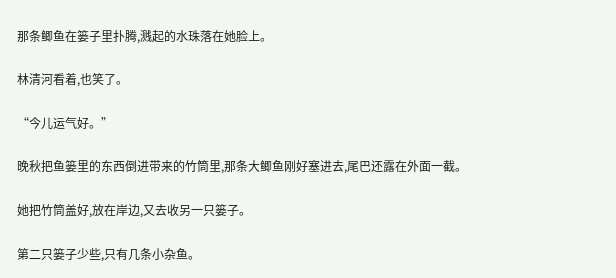那条鲫鱼在篓子里扑腾,溅起的水珠落在她脸上。

林清河看着,也笑了。

“今儿运气好。”

晚秋把鱼篓里的东西倒进带来的竹筒里,那条大鲫鱼刚好塞进去,尾巴还露在外面一截。

她把竹筒盖好,放在岸边,又去收另一只篓子。

第二只篓子少些,只有几条小杂鱼。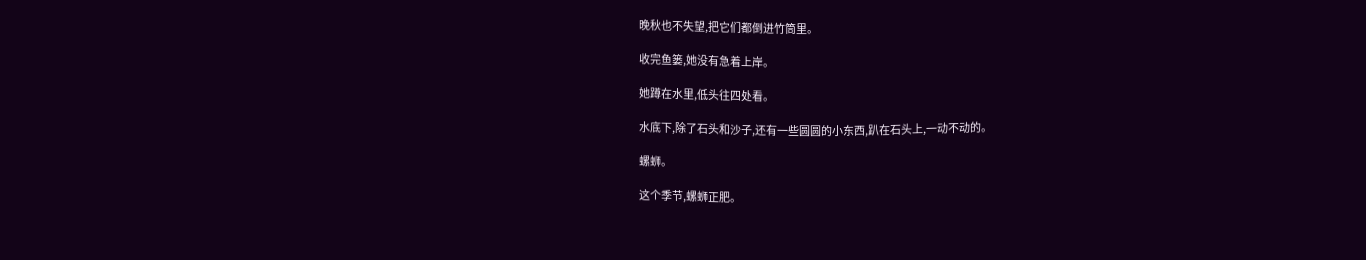晚秋也不失望,把它们都倒进竹筒里。

收完鱼篓,她没有急着上岸。

她蹲在水里,低头往四处看。

水底下,除了石头和沙子,还有一些圆圆的小东西,趴在石头上,一动不动的。

螺蛳。

这个季节,螺蛳正肥。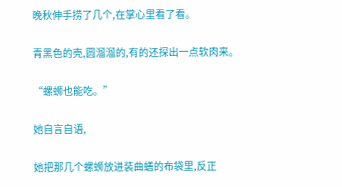晚秋伸手捞了几个,在掌心里看了看。

青黑色的壳,圆溜溜的,有的还探出一点软肉来。

“螺蛳也能吃。”

她自言自语,

她把那几个螺蛳放进装曲蟮的布袋里,反正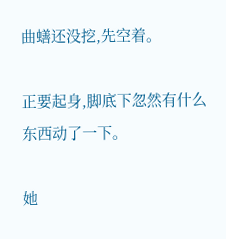曲蟮还没挖,先空着。

正要起身,脚底下忽然有什么东西动了一下。

她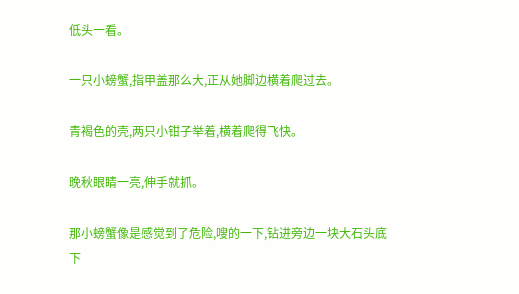低头一看。

一只小螃蟹,指甲盖那么大,正从她脚边横着爬过去。

青褐色的壳,两只小钳子举着,横着爬得飞快。

晚秋眼睛一亮,伸手就抓。

那小螃蟹像是感觉到了危险,嗖的一下,钻进旁边一块大石头底下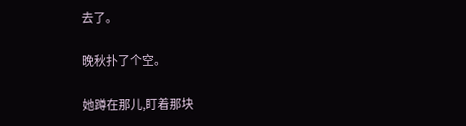去了。

晚秋扑了个空。

她蹲在那儿,盯着那块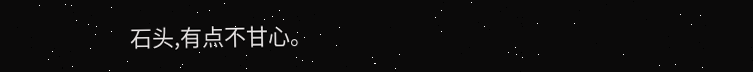石头,有点不甘心。